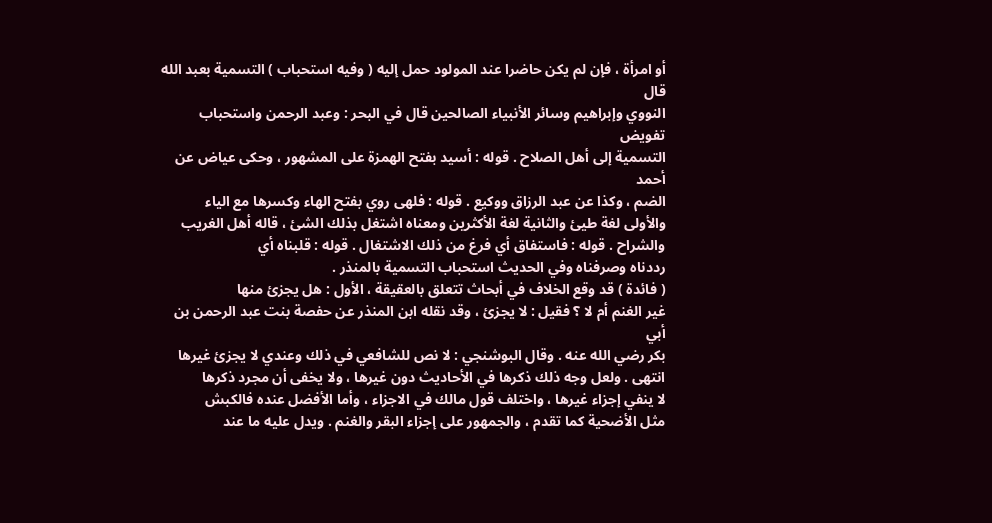أو امرأة ، فإن لم يكن حاضرا عند المولود حمل إليه ( وفيه استحباب ) التسمية بعبد الله قال
النووي وإبراهيم وسائر الأنبياء الصالحين قال في البحر : وعبد الرحمن واستحباب تفويض
التسمية إلى أهل الصلاح . قوله : أسيد بفتح الهمزة على المشهور ، وحكى عياض عن أحمد
الضم ، وكذا عن عبد الرزاق ووكيع . قوله : فلهى روي بفتح الهاء وكسرها مع الياء
والأولى لغة طيئ والثانية لغة الأكثرين ومعناه اشتغل بذلك الشئ ، قاله أهل الغريب
والشراح . قوله : فاستفاق أي فرغ من ذلك الاشتغال . قوله : قلبناه أي
رددناه وصرفناه وفي الحديث استحباب التسمية بالمنذر .
( فائدة ) قد وقع الخلاف في أبحاث تتعلق بالعقيقة ، الأول : هل يجزئ منها
غير الغنم أم لا ؟ فقيل : لا يجزئ ، وقد نقله ابن المنذر عن حفصة بنت عبد الرحمن بن أبي
بكر رضي الله عنه . وقال البوشنجي : لا نص للشافعي في ذلك وعندي لا يجزئ غيرها
انتهى . ولعل وجه ذلك ذكرها في الأحاديث دون غيرها ، ولا يخفى أن مجرد ذكرها
لا ينفي إجزاء غيرها ، واختلف قول مالك في الاجزاء ، وأما الأفضل عنده فالكبش
مثل الأضحية كما تقدم ، والجمهور على إجزاء البقر والغنم . ويدل عليه ما عند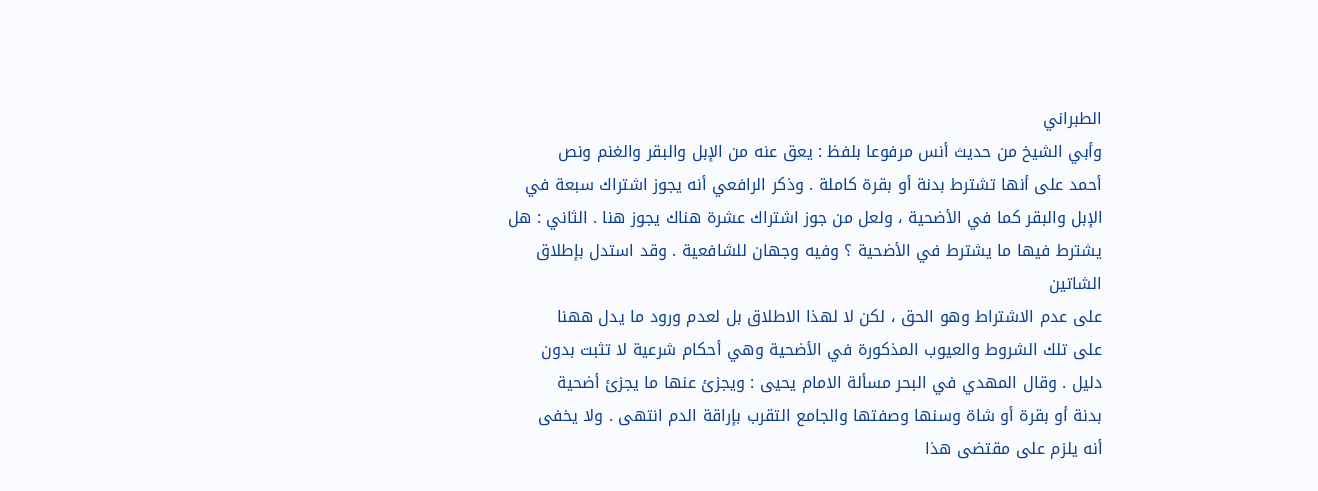الطبراني
وأبي الشيخ من حديث أنس مرفوعا بلفظ : يعق عنه من الإبل والبقر والغنم ونص
أحمد على أنها تشترط بدنة أو بقرة كاملة . وذكر الرافعي أنه يجوز اشتراك سبعة في
الإبل والبقر كما في الأضحية ، ولعل من جوز اشتراك عشرة هناك يجوز هنا . الثاني : هل
يشترط فيها ما يشترط في الأضحية ؟ وفيه وجهان للشافعية . وقد استدل بإطلاق الشاتين
على عدم الاشتراط وهو الحق ، لكن لا لهذا الاطلاق بل لعدم ورود ما يدل ههنا
على تلك الشروط والعيوب المذكورة في الأضحية وهي أحكام شرعية لا تثبت بدون
دليل . وقال المهدي في البحر مسألة الامام يحيى : ويجزئ عنها ما يجزئ أضحية
بدنة أو بقرة أو شاة وسنها وصفتها والجامع التقرب بإراقة الدم انتهى . ولا يخفى
أنه يلزم على مقتضى هذا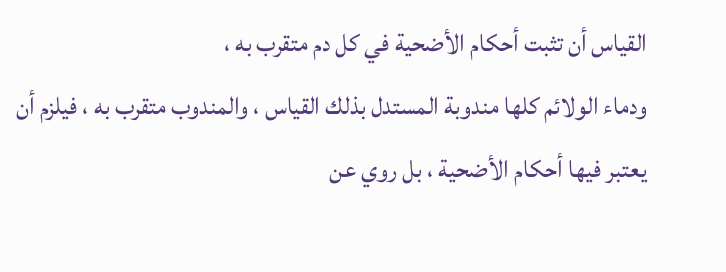القياس أن تثبت أحكام الأضحية في كل دم متقرب به ،
ودماء الولائم كلها مندوبة المستدل بذلك القياس ، والمندوب متقرب به ، فيلزم أن
يعتبر فيها أحكام الأضحية ، بل روي عن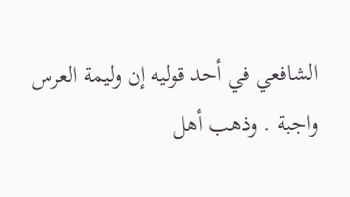الشافعي في أحد قوليه إن وليمة العرس
واجبة . وذهب أهل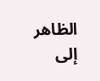الظاهر إلى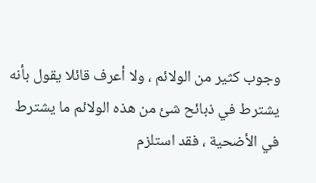وجوب كثير من الولائم ، ولا أعرف قائلا يقول بأنه
يشترط في ذبائح شئ من هذه الولائم ما يشترط في الأضحية ، فقد استلزم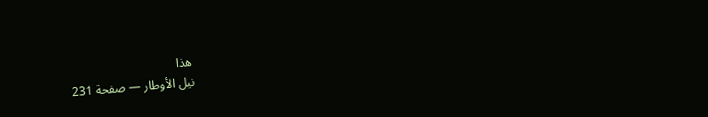هذا
نيل الأوطار — صفحة 231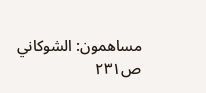مساهمون: الشوكاني
ص٢٣١